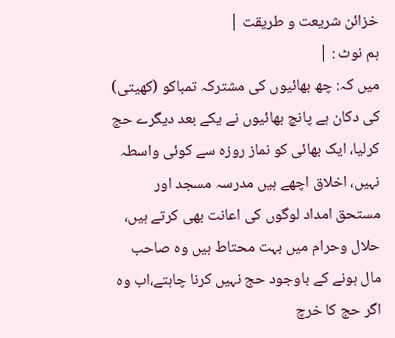خزائن شریعت و طریقت |
ہم نوٹ : |
میں کہ: چھ بھائیوں کی مشترکہ تمباکو (کھیتی) کی دکان ہے پانچ بھائیوں نے یکے بعد دیگرے حج کرلیا، ایک بھائی کو نماز روزہ سے کوئی واسطہ نہیں، اخلاق اچھے ہیں مدرسہ مسجد اور مستحق امداد لوگوں کی اعانت بھی کرتے ہیں، حلال وحرام میں بہت محتاط ہیں وہ صاحب مال ہونے کے باوجود حج نہیں کرنا چاہتے،اب وہ اگر حج کا خرچ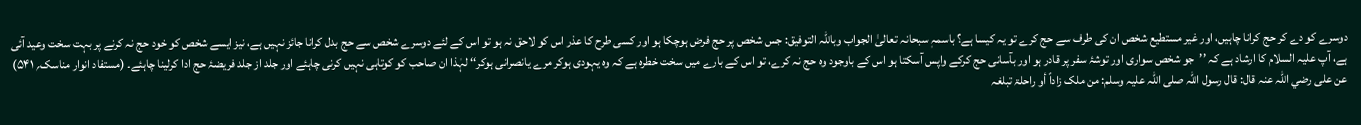دوسرے کو دے کر حج کرانا چاہیں، اور غیر مستطیع شخص ان کی طرف سے حج کرے تو یہ کیسا ہے؟ باسمہٖ سبحانہ تعالیٰ الجواب وباللّٰہ التوفیق: جس شخص پر حج فرض ہوچکا ہو اور کسی طرح کا عذر اس کو لاحق نہ ہو تو اس کے لئے دوسرے شخص سے حج بدل کرانا جائز نہیں ہے، نیز ایسے شخص کو خود حج نہ کرنے پر بہت سخت وعید آئی ہے، آپ علیہ السلام کا ارشاد ہے کہ ’’جو شخص سواری اور توشۂ سفر پر قادر ہو اور بآسانی حج کرکے واپس آسکتا ہو اس کے باوجود وہ حج نہ کرے، تو اس کے بارے میں سخت خطرہ ہے کہ وہ یہودی ہوکر مرے یانصرانی ہوکر‘‘ لہٰذا ان صاحب کو کوتاہی نہیں کرنی چاہئے اور جلد از جلد فریضۂ حج ادا کرلینا چاہئے۔ (مستفاد انوار مناسک؍ ۵۴۱) عن علی رضي اللّٰہ عنہ قال: قال رسول اللّٰہ صلی اللّٰہ علیہ وسلم: من ملک زاداً أو راحلۃ تبلغہ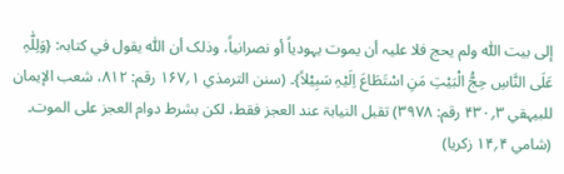إلی بیت اللّٰہ ولم یحج فلا علیہ أن یموت یہودیاً أو نصرانیاً، وذلک أن اللّٰہ یقول في کتابہ: {وَلِلّٰہِ عَلَی النَّاسِ حِجُّ الْبَیْتِ مَنِ اسْتَطَاعَ اِلَیْہِ سَبِیْلاً}۔ (سنن الترمذي ۱؍۱۶۷ رقم: ۸۱۲، شعب الإیمان للبیہقي ۳؍۴۳۰ رقم: ۳۹۷۸) تقبل النیابۃ عند العجز فقط، لکن بشرط دوام العجز علی الموت۔ (شامي ۴؍۱۴ زکریا)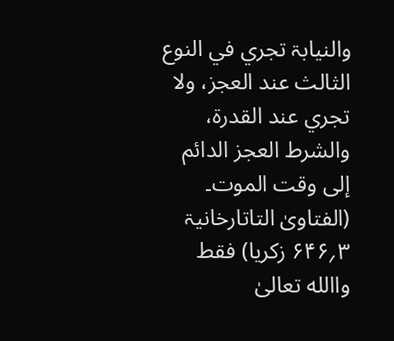والنیابۃ تجري في النوع الثالث عند العجز، ولا تجري عند القدرۃ، والشرط العجز الدائم إلی وقت الموت۔ (الفتاویٰ التاتارخانیۃ ۳؍۶۴۶ زکریا) فقط واالله تعالیٰ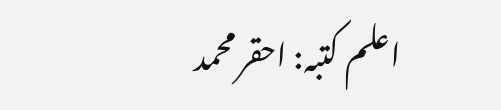اعلم کتبہ: احقر محمد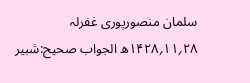سلمان منصورپوری غفرلہ ۲۸؍۱۱؍۱۴۲۸ھ الجواب صحیح:شبیر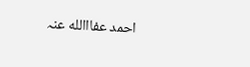احمد عفااالله عنہ